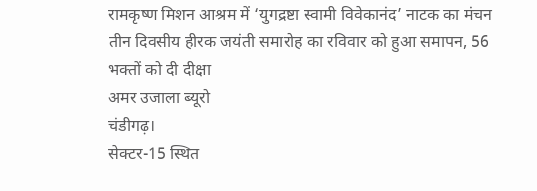रामकृष्ण मिशन आश्रम में ‘युगद्रष्टा स्वामी विवेकानंद’ नाटक का मंचन
तीन दिवसीय हीरक जयंती समारोह का रविवार को हुआ समापन, 56 भक्तों को दी दीक्षा
अमर उजाला ब्यूरो
चंडीगढ़।
सेक्टर-15 स्थित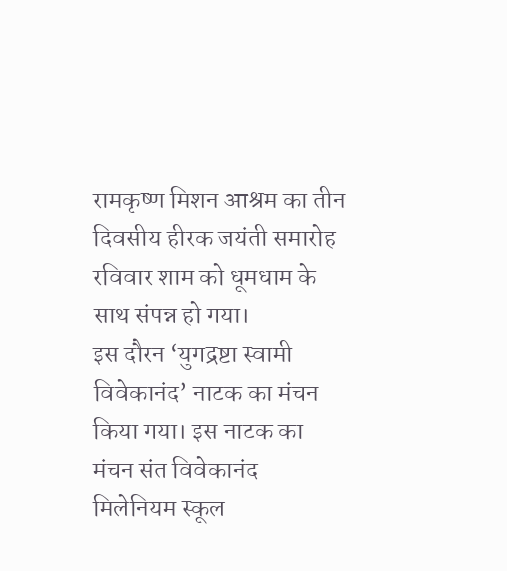रामकृष्ण मिशन आश्रम का तीन दिवसीय हीरक जयंती समारोह रविवार शाम को धूमधाम के साथ संपन्न हो गया।
इस दौरन ‘युगद्रष्टा स्वामी विवेकानंद’ नाटक का मंचन किया गया। इस नाटक का मंचन संत विवेकानंद मिलेनियम स्कूल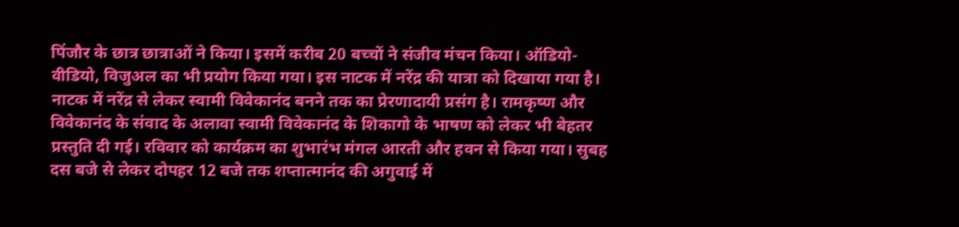पिंजौर के छात्र छात्राओं ने किया। इसमें करीब 20 बच्चों ने संजीव मंचन किया। ऑडियो-वीडियो, विजुअल का भी प्रयोग किया गया। इस नाटक में नरेंद्र की यात्रा को दिखाया गया है। नाटक में नरेंद्र से लेकर स्वामी विवेकानंद बनने तक का प्रेरणादायी प्रसंग है। रामकृष्ण और विवेकानंद के संवाद के अलावा स्वामी विवेकानंद के शिकागो के भाषण को लेकर भी बेहतर प्रस्तुति दी गई। रविवार को कार्यक्रम का शुभारंभ मंगल आरती और हवन से किया गया। सुबह दस बजे से लेकर दोपहर 12 बजे तक शप्तात्मानंद की अगुवाई में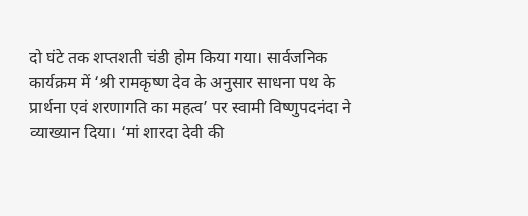दो घंटे तक शप्तशती चंडी होम किया गया। सार्वजनिक कार्यक्रम में ‘श्री रामकृष्ण देव के अनुसार साधना पथ के प्रार्थना एवं शरणागति का महत्व’ पर स्वामी विष्णुपदनंदा ने व्याख्यान दिया। ‘मां शारदा देवी की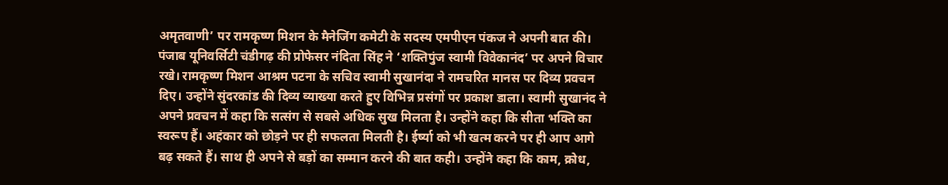अमृतवाणी’ पर रामकृष्ण मिशन के मैनेजिंग कमेटी के सदस्य एमपीएन पंकज ने अपनी बात की। पंजाब यूनिवर्सिटी चंडीगढ़ की प्रोफेसर नंदिता सिंह ने ‘शक्तिपुंज स्वामी विवेकानंद’ पर अपने विचार रखे। रामकृष्ण मिशन आश्रम पटना के सचिव स्वामी सुखानंदा ने रामचरित मानस पर दिव्य प्रवचन दिए। उन्होंने सुंदरकांड की दिव्य व्याख्या करते हुए विभिन्न प्रसंगों पर प्रकाश डाला। स्वामी सुखानंद ने अपने प्रवचन में कहा कि सत्संग से सबसे अधिक सुख मिलता है। उन्होंने कहा कि सीता भक्ति का स्वरूप हैं। अहंकार को छोड़ने पर ही सफलता मिलती है। ईर्ष्या को भी खत्म करने पर ही आप आगे बढ़ सकते हैं। साथ ही अपने से बड़ों का सम्मान करने की बात कही। उन्होंने कहा कि काम, क्रोध,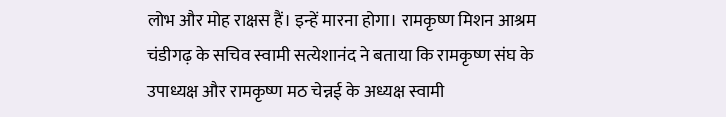लोभ और मोह राक्षस हैं। इन्हें मारना होगा। रामकृष्ण मिशन आश्रम चंडीगढ़ के सचिव स्वामी सत्येशानंद ने बताया कि रामकृष्ण संघ के उपाध्यक्ष और रामकृष्ण मठ चेन्नई के अध्यक्ष स्वामी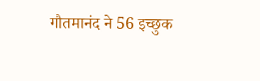गौतमानंद ने 56 इच्छुक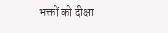भक्तों को दीक्षा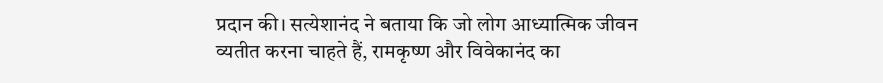प्रदान की। सत्येशानंद ने बताया कि जो लोग आध्यात्मिक जीवन व्यतीत करना चाहते हैं, रामकृष्ण और विवेकानंद का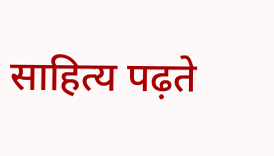साहित्य पढ़ते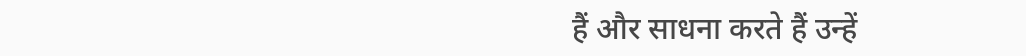हैं और साधना करते हैं उन्हें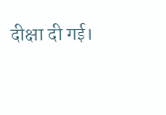दीक्षा दी गई।